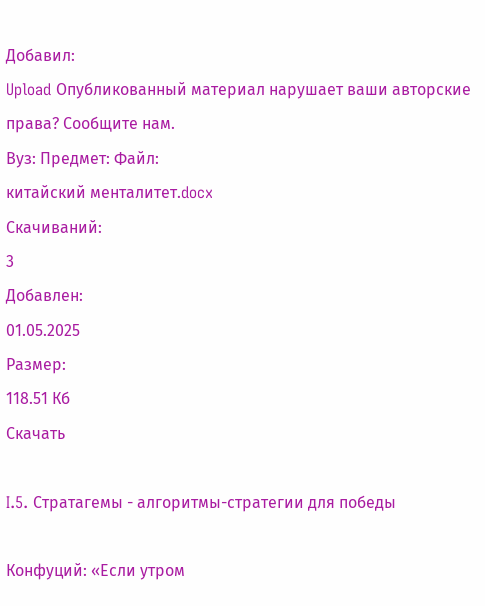Добавил:
Upload Опубликованный материал нарушает ваши авторские права? Сообщите нам.
Вуз: Предмет: Файл:
китайский менталитет.docx
Скачиваний:
3
Добавлен:
01.05.2025
Размер:
118.51 Кб
Скачать

I.5. Стратагемы - алгоритмы-стратегии для победы

Конфуций: «Если утром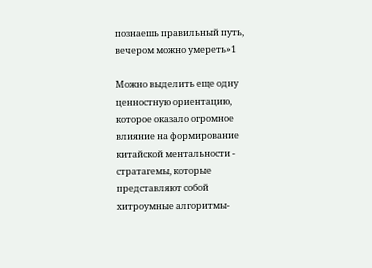познаешь правильный путь, вечером можно умереть»1

Можно выделить еще одну ценностную ориентацию, которое оказало огромное влияние на формирование китайской ментальности - стратагемы, которые представляют собой хитроумные алгоритмы-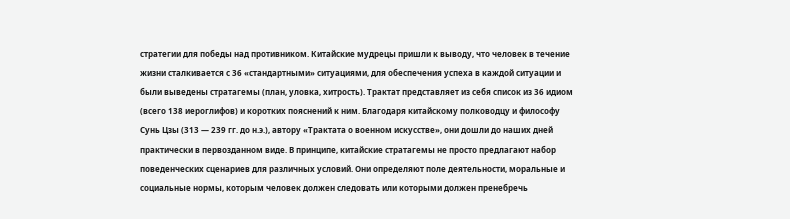стратегии для победы над противником. Китайские мудрецы пришли к выводу, что человек в течение жизни сталкивается с 36 «стандартными» ситуациями, для обеспечения успеха в каждой ситуации и были выведены стратагемы (план, уловка, хитрость). Трактат представляет из себя список из 36 идиом (всего 138 иероглифов) и коротких пояснений к ним. Благодаря китайскому полководцу и философу Сунь Цзы (313 — 239 гг. до н.э.), автору «Трактата о военном искусстве», они дошли до наших дней практически в первозданном виде. В принципе, китайские стратагемы не просто предлагают набор поведенческих сценариев для различных условий. Они определяют поле деятельности, моральные и социальные нормы, которым человек должен следовать или которыми должен пренебречь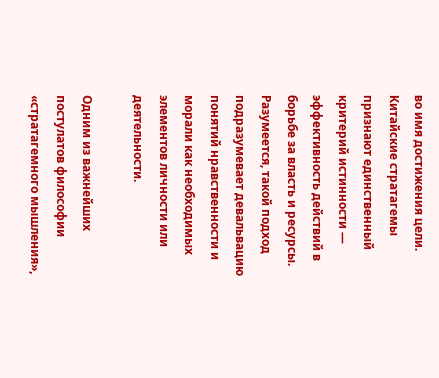во имя достижения цели. Китайские стратагемы признают единственный критерий истинности — эффективность действий в борьбе за власть и ресурсы. Разумеется, такой подход подразумевает девальвацию понятий нравственности и морали как необходимых элементов личности или деятельности.

Одним из важнейших постулатов философии «стратагемного мышления»,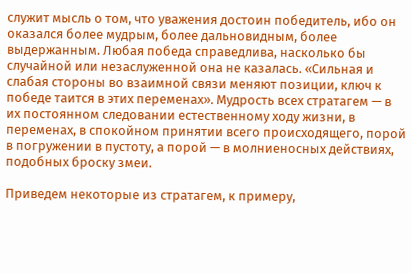служит мысль о том, что уважения достоин победитель, ибо он оказался более мудрым, более дальновидным, более выдержанным. Любая победа справедлива, насколько бы случайной или незаслуженной она не казалась. «Сильная и слабая стороны во взаимной связи меняют позиции, ключ к победе таится в этих переменах». Мудрость всех стратагем — в их постоянном следовании естественному ходу жизни, в переменах, в спокойном принятии всего происходящего, порой в погружении в пустоту, а порой — в молниеносных действиях, подобных броску змеи.

Приведем некоторые из стратагем, к примеру,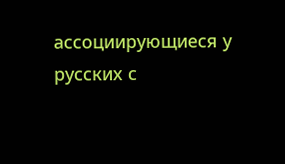ассоциирующиеся у русских с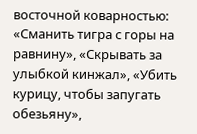восточной коварностью: «Сманить тигра с горы на равнину», «Скрывать за улыбкой кинжал», «Убить курицу, чтобы запугать обезьяну»,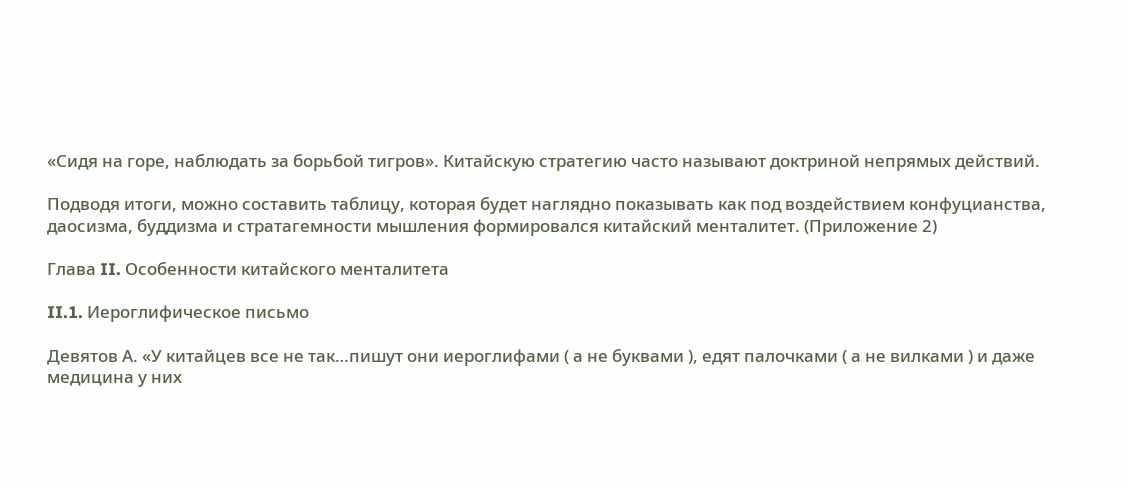«Сидя на горе, наблюдать за борьбой тигров». Китайскую стратегию часто называют доктриной непрямых действий.

Подводя итоги, можно составить таблицу, которая будет наглядно показывать как под воздействием конфуцианства, даосизма, буддизма и стратагемности мышления формировался китайский менталитет. (Приложение 2)

Глава II. Особенности китайского менталитета

II.1. Иероглифическое письмо

Девятов А. «У китайцев все не так…пишут они иероглифами ( а не буквами ), едят палочками ( а не вилками ) и даже медицина у них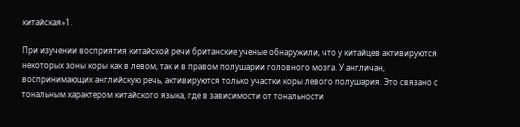китайская»1.

При изучении восприятия китайской речи британские ученые обнаружили, что у китайцев активируются некоторых зоны коры как в левом, так и в правом полушарии головного мозга. У англичан, воспринимающих английскую речь, активируются только участки коры левого полушария. Это связано с тональным характером китайского языка, где в зависимости от тональности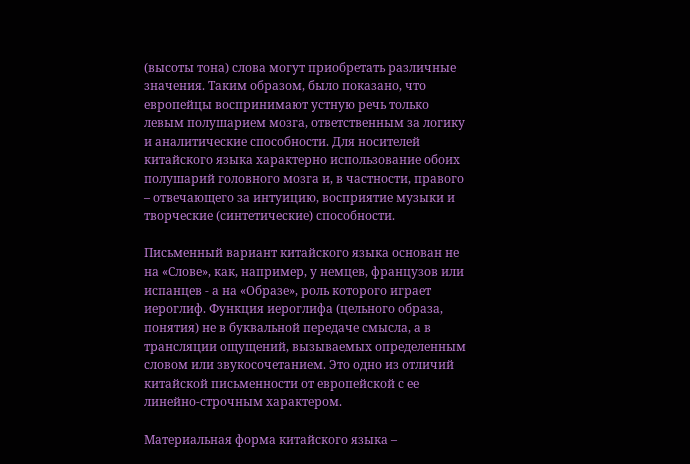(высоты тона) слова могут приобретать различные значения. Таким образом, было показано, что европейцы воспринимают устную речь только левым полушарием мозга, ответственным за логику и аналитические способности. Для носителей китайского языка характерно использование обоих полушарий головного мозга и, в частности, правого – отвечающего за интуицию, восприятие музыки и творческие (синтетические) способности.

Письменный вариант китайского языка основан не на «Слове», как, например, у немцев, французов или испанцев - а на «Образе», роль которого играет иероглиф. Функция иероглифа (цельного образа, понятия) не в буквальной передаче смысла, а в трансляции ощущений, вызываемых определенным словом или звукосочетанием. Это одно из отличий китайской письменности от европейской с ее линейно-строчным характером.

Материальная форма китайского языка –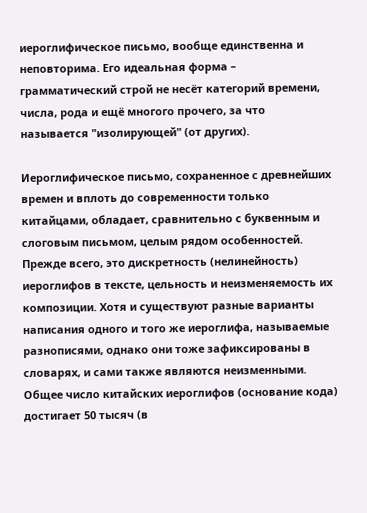иероглифическое письмо, вообще единственна и неповторима. Его идеальная форма – грамматический строй не несёт категорий времени, числа, рода и ещё многого прочего, за что называется "изолирующей" (от других).

Иероглифическое письмо, сохраненное с древнейших времен и вплоть до современности только китайцами, обладает, сравнительно с буквенным и слоговым письмом, целым рядом особенностей. Прежде всего, это дискретность (нелинейность) иероглифов в тексте, цельность и неизменяемость их композиции. Хотя и существуют разные варианты написания одного и того же иероглифа, называемые разнописями, однако они тоже зафиксированы в словарях, и сами также являются неизменными. Общее число китайских иероглифов (основание кода) достигает 50 тысяч (в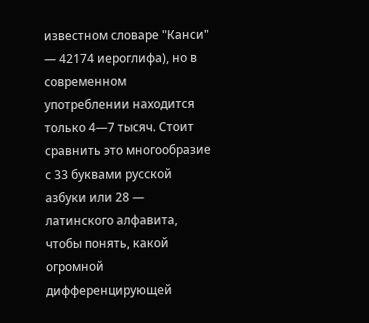известном словаре "Канси" — 42174 иероглифа), но в современном употреблении находится только 4—7 тысяч. Стоит сравнить это многообразие с 33 буквами русской азбуки или 28 — латинского алфавита, чтобы понять, какой огромной дифференцирующей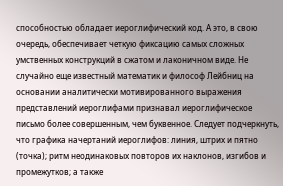способностью обладает иероглифический код. А это, в свою очередь, обеспечивает четкую фиксацию самых сложных умственных конструкций в сжатом и лаконичном виде. Не случайно еще известный математик и философ Лейбниц на основании аналитически мотивированного выражения представлений иероглифами признавал иероглифическое письмо более совершенным, чем буквенное. Следует подчеркнуть, что графика начертаний иероглифов: линия, штрих и пятно (точка); ритм неодинаковых повторов их наклонов, изгибов и промежутков; а также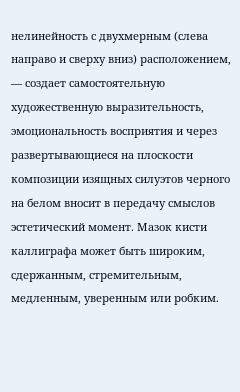нелинейность с двухмерным (слева направо и сверху вниз) расположением, — создает самостоятельную художественную выразительность, эмоциональность восприятия и через развертывающиеся на плоскости композиции изящных силуэтов черного на белом вносит в передачу смыслов эстетический момент. Мазок кисти каллиграфа может быть широким, сдержанным, стремительным, медленным, уверенным или робким.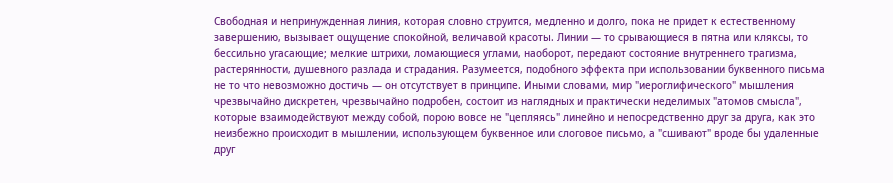Свободная и непринужденная линия, которая словно струится, медленно и долго, пока не придет к естественному завершению, вызывает ощущение спокойной, величавой красоты. Линии — то срывающиеся в пятна или кляксы, то бессильно угасающие; мелкие штрихи, ломающиеся углами, наоборот, передают состояние внутреннего трагизма, растерянности, душевного разлада и страдания. Разумеется, подобного эффекта при использовании буквенного письма не то что невозможно достичь — он отсутствует в принципе. Иными словами, мир "иероглифического" мышления чрезвычайно дискретен, чрезвычайно подробен, состоит из наглядных и практически неделимых "атомов смысла", которые взаимодействуют между собой, порою вовсе не "цепляясь" линейно и непосредственно друг за друга, как это неизбежно происходит в мышлении, использующем буквенное или слоговое письмо, а "сшивают" вроде бы удаленные друг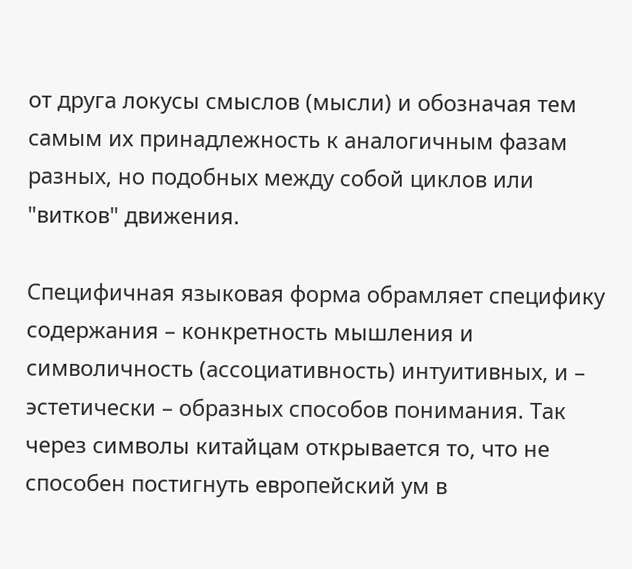от друга локусы смыслов (мысли) и обозначая тем самым их принадлежность к аналогичным фазам разных, но подобных между собой циклов или "витков" движения.

Специфичная языковая форма обрамляет специфику содержания – конкретность мышления и символичность (ассоциативность) интуитивных, и – эстетически – образных способов понимания. Так через символы китайцам открывается то, что не способен постигнуть европейский ум в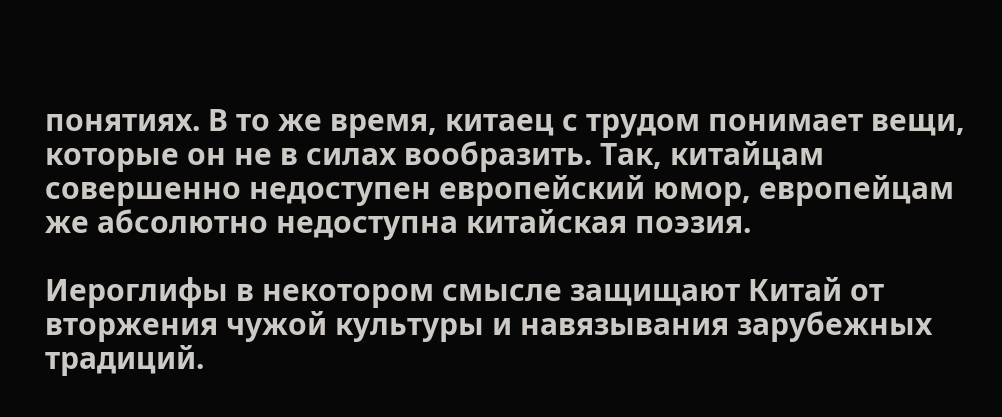понятиях. В то же время, китаец с трудом понимает вещи, которые он не в силах вообразить. Так, китайцам совершенно недоступен европейский юмор, европейцам же абсолютно недоступна китайская поэзия.

Иероглифы в некотором смысле защищают Китай от вторжения чужой культуры и навязывания зарубежных традиций.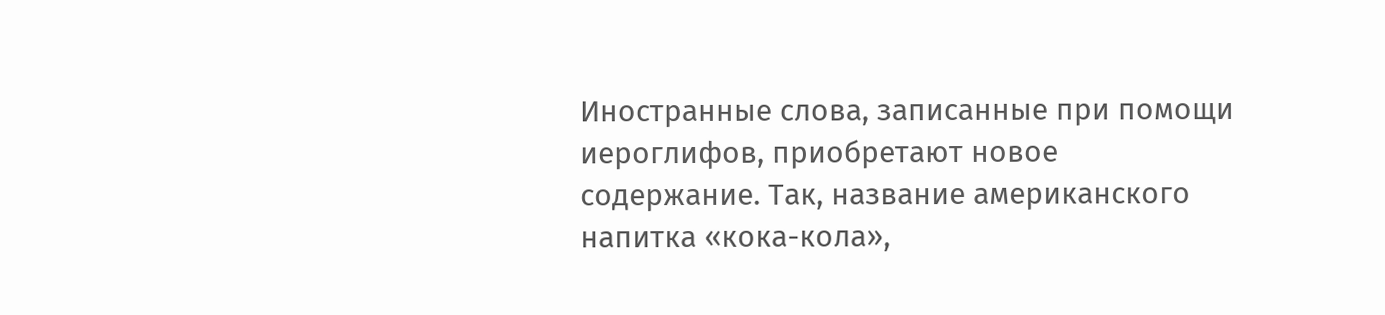Иностранные слова, записанные при помощи иероглифов, приобретают новое содержание. Так, название американского напитка «кока-кола»,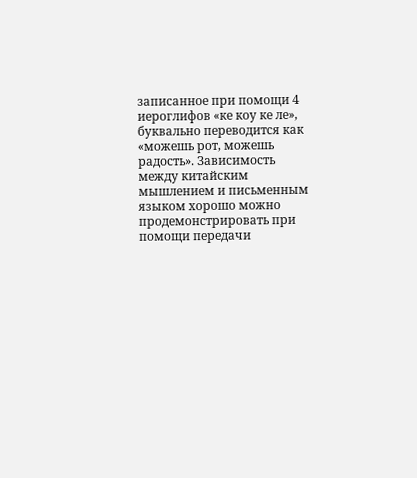записанное при помощи 4 иероглифов «ке коу ке ле», буквально переводится как «можешь рот, можешь радость». Зависимость между китайским мышлением и письменным языком хорошо можно продемонстрировать при помощи передачи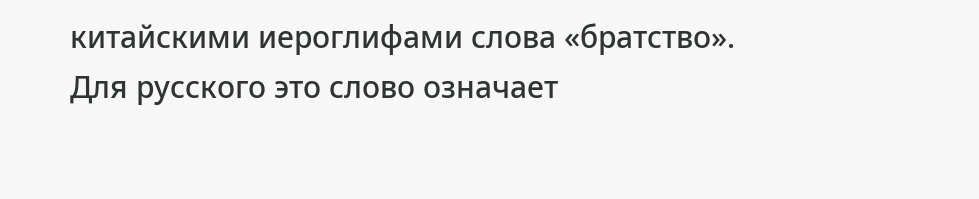китайскими иероглифами слова «братство». Для русского это слово означает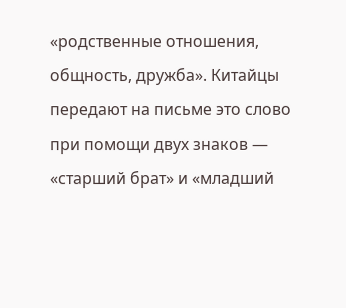«родственные отношения, общность, дружба». Китайцы передают на письме это слово при помощи двух знаков — «старший брат» и «младший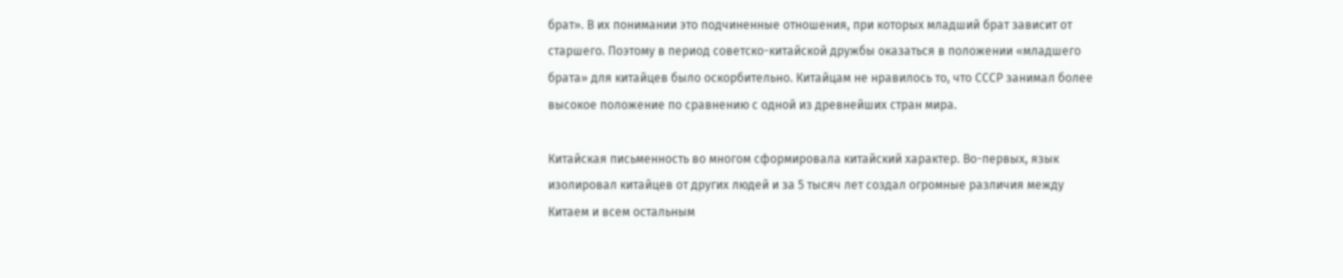брат». В их понимании это подчиненные отношения, при которых младший брат зависит от старшего. Поэтому в период советско-китайской дружбы оказаться в положении «младшего брата» для китайцев было оскорбительно. Китайцам не нравилось то, что СССР занимал более высокое положение по сравнению с одной из древнейших стран мира.

Китайская письменность во многом сформировала китайский характер. Во-первых, язык изолировал китайцев от других людей и за 5 тысяч лет создал огромные различия между Китаем и всем остальным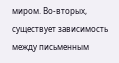миром. Во-вторых, существует зависимость между письменным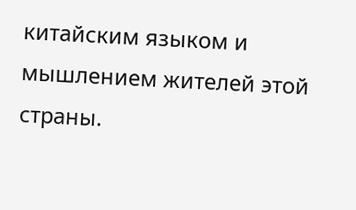китайским языком и мышлением жителей этой страны.